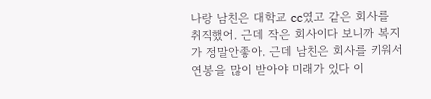나랑 남친은 대학교 cc였고 같은 회사를 취직했어. 근데 작은 회사이다 보니까 복지가 정말안좋아. 근데 남친은 회사를 키워서 연봉을 많이 받아야 미래가 있다 이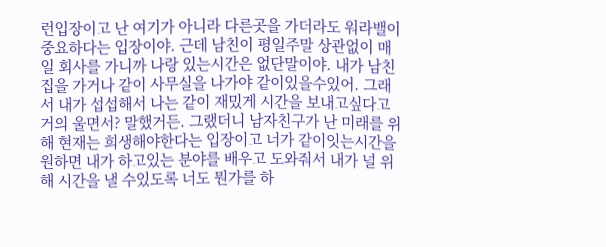런입장이고 난 여기가 아니라 다른곳을 가더라도 워라밸이 중요하다는 입장이야. 근데 남친이 평일주말 상관없이 매일 회사를 가니까 나랑 있는시간은 없단말이야. 내가 남친집을 가거나 같이 사무실을 나가야 같이있을수있어. 그래서 내가 섭섭해서 나는 같이 재밌게 시간을 보내고싶다고 거의 울면서? 말했거든. 그랬더니 남자친구가 난 미래를 위해 현재는 희생해야한다는 입장이고 너가 같이잇는시간을 원하면 내가 하고있는 분야를 배우고 도와줘서 내가 널 위해 시간을 낼 수있도록 너도 뭔가를 하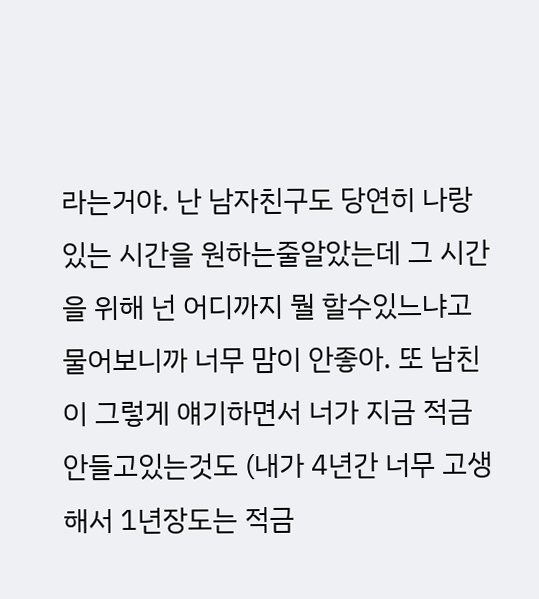라는거야. 난 남자친구도 당연히 나랑있는 시간을 원하는줄알았는데 그 시간을 위해 넌 어디까지 뭘 할수있느냐고 물어보니까 너무 맘이 안좋아. 또 남친이 그렇게 얘기하면서 너가 지금 적금안들고있는것도 (내가 4년간 너무 고생해서 1년장도는 적금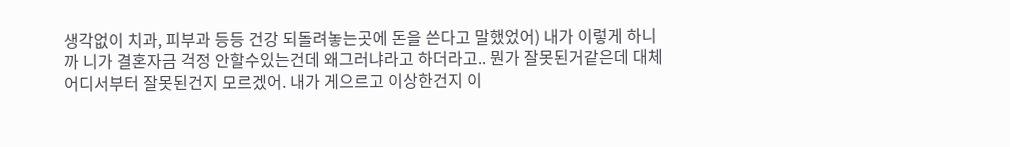생각없이 치과, 피부과 등등 건강 되돌려놓는곳에 돈을 쓴다고 말했었어) 내가 이렇게 하니까 니가 결혼자금 걱정 안할수있는건데 왜그러냐라고 하더라고.. 뭔가 잘못된거같은데 대체 어디서부터 잘못된건지 모르겠어. 내가 게으르고 이상한건지 이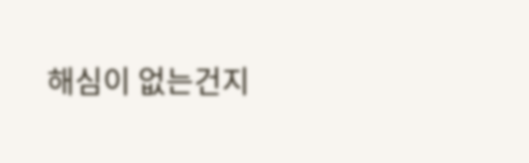해심이 없는건지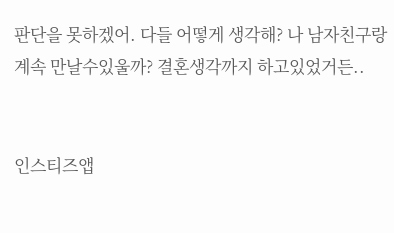판단을 못하겠어. 다들 어떻게 생각해? 나 남자친구랑 계속 만날수있울까? 결혼생각까지 하고있었거든..


인스티즈앱